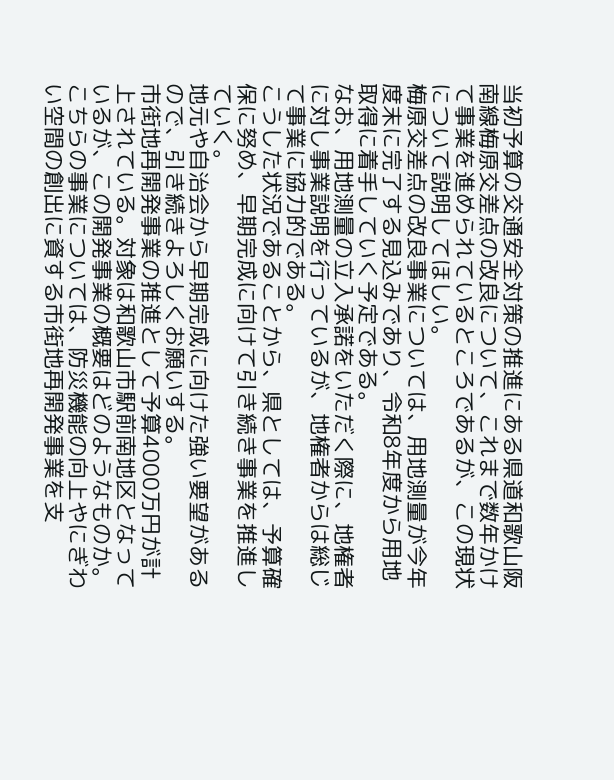当初予算の交通安全対策の推進にある県道和歌山阪南線梅原交差点の改良について、これまで数年かけて事業を進められているところであるが、この現状について説明してほしい。
梅原交差点の改良事業については、用地測量が今年度末に完了する見込みであり、令和8年度から用地取得に着手していく予定である。
なお、用地測量の立入承諾をいただく際に、地権者に対し事業説明を行っているが、地権者からは総じて事業に協力的である。
こうした状況であることから、県としては、予算確保に努め、早期完成に向けて引き続き事業を推進していく。
地元や自治会から早期完成に向けた強い要望があるので、引き続きよろしくお願いする。
市街地再開発事業の推進として予算4000万円が計上されている。対象は和歌山市駅前南地区となっているが、この開発事業の概要はどのようなものか。
こちらの事業については、防災機能の向上やにぎわい空間の創出に資する市街地再開発事業を支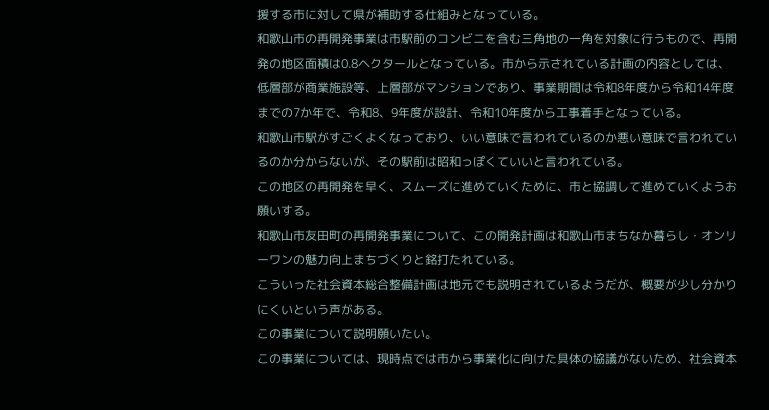援する市に対して県が補助する仕組みとなっている。
和歌山市の再開発事業は市駅前のコンビニを含む三角地の一角を対象に行うもので、再開発の地区面積は0.8ヘクタールとなっている。市から示されている計画の内容としては、低層部が商業施設等、上層部がマンションであり、事業期間は令和8年度から令和14年度までの7か年で、令和8、9年度が設計、令和10年度から工事着手となっている。
和歌山市駅がすごくよくなっており、いい意味で言われているのか悪い意味で言われているのか分からないが、その駅前は昭和っぽくていいと言われている。
この地区の再開発を早く、スムーズに進めていくために、市と協調して進めていくようお願いする。
和歌山市友田町の再開発事業について、この開発計画は和歌山市まちなか暮らし・オンリーワンの魅力向上まちづくりと銘打たれている。
こういった社会資本総合整備計画は地元でも説明されているようだが、概要が少し分かりにくいという声がある。
この事業について説明願いたい。
この事業については、現時点では市から事業化に向けた具体の協議がないため、社会資本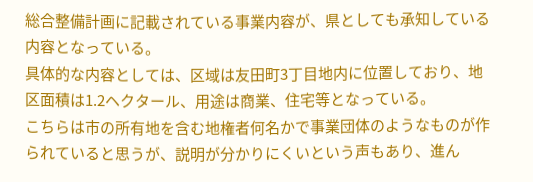総合整備計画に記載されている事業内容が、県としても承知している内容となっている。
具体的な内容としては、区域は友田町3丁目地内に位置しており、地区面積は1.2ヘクタール、用途は商業、住宅等となっている。
こちらは市の所有地を含む地権者何名かで事業団体のようなものが作られていると思うが、説明が分かりにくいという声もあり、進ん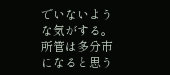でいないような気がする。
所管は多分市になると思う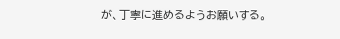が、丁寧に進めるようお願いする。